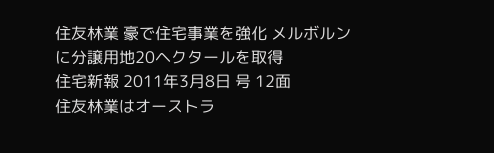住友林業 豪で住宅事業を強化 メルボルンに分譲用地20ヘクタールを取得
住宅新報 2011年3月8日 号 12面
住友林業はオーストラ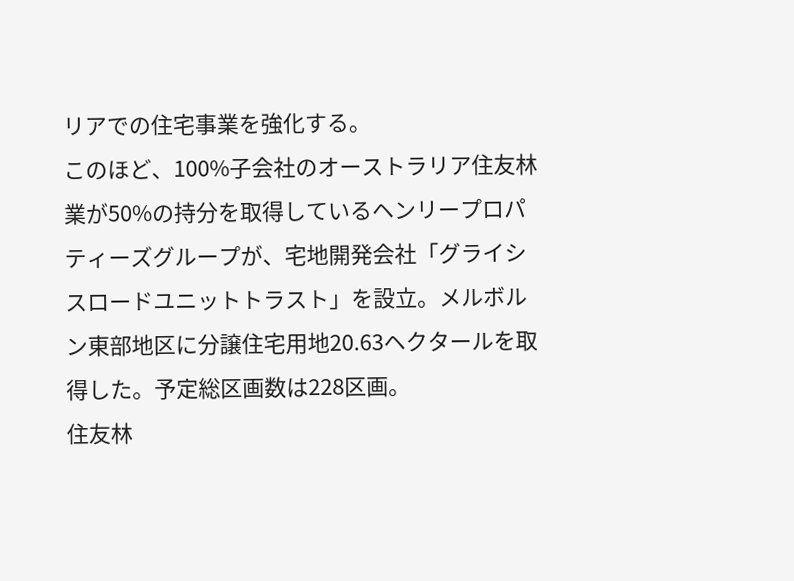リアでの住宅事業を強化する。
このほど、100%子会社のオーストラリア住友林業が50%の持分を取得しているヘンリープロパティーズグループが、宅地開発会社「グライシスロードユニットトラスト」を設立。メルボルン東部地区に分譲住宅用地20.63ヘクタールを取得した。予定総区画数は228区画。
住友林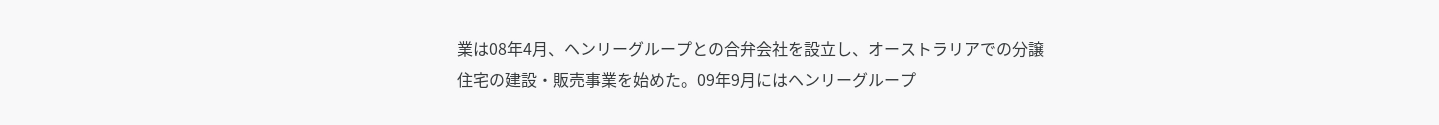業は08年4月、ヘンリーグループとの合弁会社を設立し、オーストラリアでの分譲住宅の建設・販売事業を始めた。09年9月にはヘンリーグループ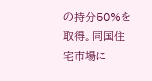の持分50%を取得。同国住宅市場に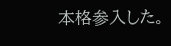本格参入した。